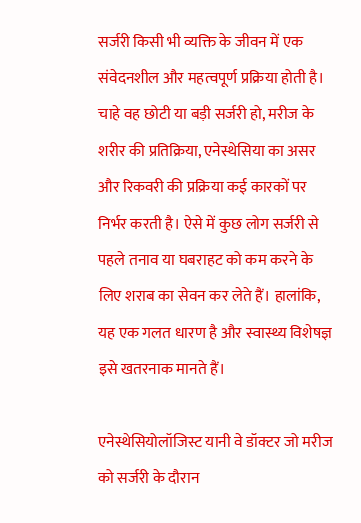सर्जरी किसी भी व्यक्ति के जीवन में एक संवेदनशील और महत्वपूर्ण प्रक्रिया होती है। चाहे वह छोटी या बड़ी सर्जरी हो, मरीज के शरीर की प्रतिक्रिया, एनेस्थेसिया का असर और रिकवरी की प्रक्रिया कई कारकों पर निर्भर करती है। ऐसे में कुछ लोग सर्जरी से पहले तनाव या घबराहट को कम करने के लिए शराब का सेवन कर लेते हैं। हालांकि, यह एक गलत धारण है और स्वास्थ्य विशेषज्ञ इसे खतरनाक मानते हैं।

एनेस्थेसियोलॉजिस्ट यानी वे डॉक्टर जो मरीज को सर्जरी के दौरान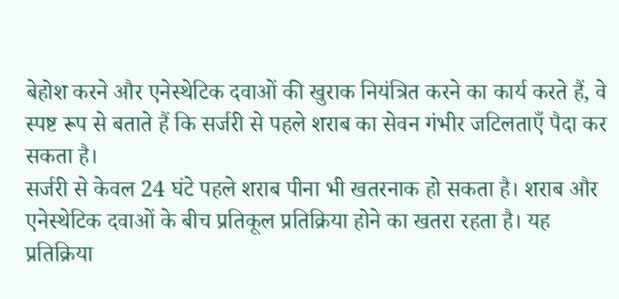बेहोश करने और एनेस्थेटिक दवाओं की खुराक नियंत्रित करने का कार्य करते हैं, वे स्पष्ट रूप से बताते हैं कि सर्जरी से पहले शराब का सेवन गंभीर जटिलताएँ पैदा कर सकता है।
सर्जरी से केवल 24 घंटे पहले शराब पीना भी खतरनाक हो सकता है। शराब और एनेस्थेटिक दवाओं के बीच प्रतिकूल प्रतिक्रिया होने का खतरा रहता है। यह प्रतिक्रिया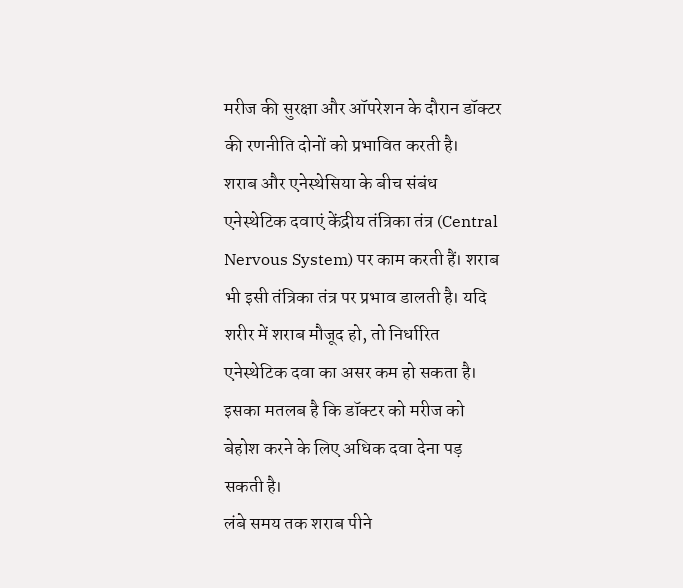मरीज की सुरक्षा और ऑपरेशन के दौरान डॉक्टर की रणनीति दोनों को प्रभावित करती है।
शराब और एनेस्थेसिया के बीच संबंध
एनेस्थेटिक दवाएं केंद्रीय तंत्रिका तंत्र (Central Nervous System) पर काम करती हैं। शराब भी इसी तंत्रिका तंत्र पर प्रभाव डालती है। यदि शरीर में शराब मौजूद हो, तो निर्धारित एनेस्थेटिक दवा का असर कम हो सकता है। इसका मतलब है कि डॉक्टर को मरीज को बेहोश करने के लिए अधिक दवा देना पड़ सकती है।
लंबे समय तक शराब पीने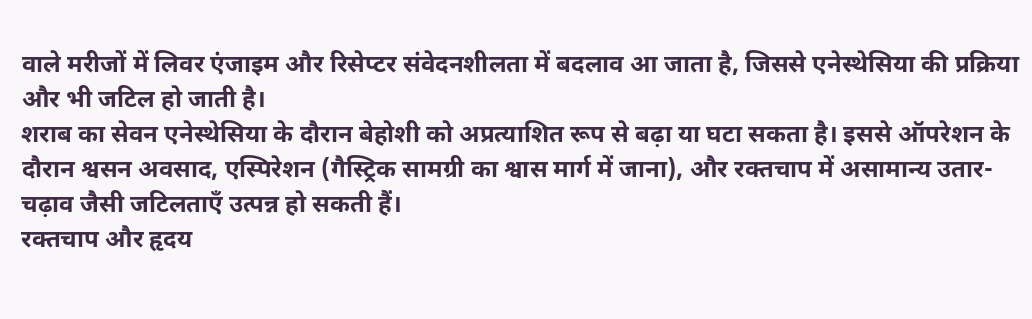वाले मरीजों में लिवर एंजाइम और रिसेप्टर संवेदनशीलता में बदलाव आ जाता है, जिससे एनेस्थेसिया की प्रक्रिया और भी जटिल हो जाती है।
शराब का सेवन एनेस्थेसिया के दौरान बेहोशी को अप्रत्याशित रूप से बढ़ा या घटा सकता है। इससे ऑपरेशन के दौरान श्वसन अवसाद, एस्पिरेशन (गैस्ट्रिक सामग्री का श्वास मार्ग में जाना), और रक्तचाप में असामान्य उतार-चढ़ाव जैसी जटिलताएँ उत्पन्न हो सकती हैं।
रक्तचाप और हृदय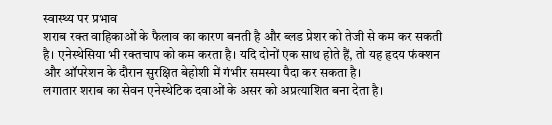स्वास्थ्य पर प्रभाव
शराब रक्त वाहिकाओं के फैलाव का कारण बनती है और ब्लड प्रेशर को तेजी से कम कर सकती है। एनेस्थेसिया भी रक्तचाप को कम करता है। यदि दोनों एक साथ होते हैं, तो यह हृदय फंक्शन और ऑपरेशन के दौरान सुरक्षित बेहोशी में गंभीर समस्या पैदा कर सकता है।
लगातार शराब का सेवन एनेस्थेटिक दवाओं के असर को अप्रत्याशित बना देता है।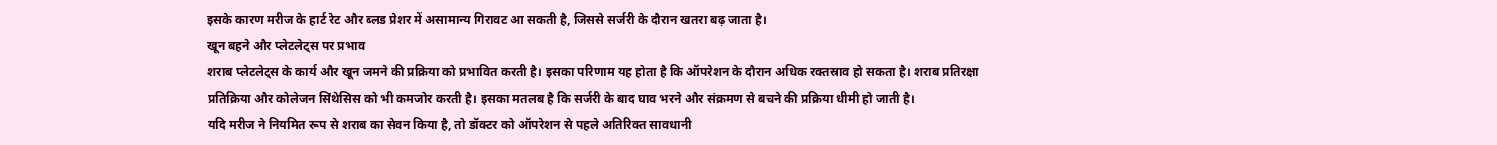इसके कारण मरीज के हार्ट रेट और ब्लड प्रेशर में असामान्य गिरावट आ सकती है, जिससे सर्जरी के दौरान खतरा बढ़ जाता है।
खून बहने और प्लेटलेट्स पर प्रभाव
शराब प्लेटलेट्स के कार्य और खून जमने की प्रक्रिया को प्रभावित करती है। इसका परिणाम यह होता है कि ऑपरेशन के दौरान अधिक रक्तस्राव हो सकता है। शराब प्रतिरक्षा प्रतिक्रिया और कोलेजन सिंथेसिस को भी कमजोर करती है। इसका मतलब है कि सर्जरी के बाद घाव भरने और संक्रमण से बचने की प्रक्रिया धीमी हो जाती है।
यदि मरीज ने नियमित रूप से शराब का सेवन किया है, तो डॉक्टर को ऑपरेशन से पहले अतिरिक्त सावधानी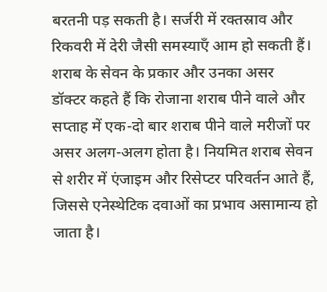बरतनी पड़ सकती है। सर्जरी में रक्तस्राव और रिकवरी में देरी जैसी समस्याएँ आम हो सकती हैं।
शराब के सेवन के प्रकार और उनका असर
डॉक्टर कहते हैं कि रोजाना शराब पीने वाले और सप्ताह में एक-दो बार शराब पीने वाले मरीजों पर असर अलग-अलग होता है। नियमित शराब सेवन से शरीर में एंजाइम और रिसेप्टर परिवर्तन आते हैं, जिससे एनेस्थेटिक दवाओं का प्रभाव असामान्य हो जाता है।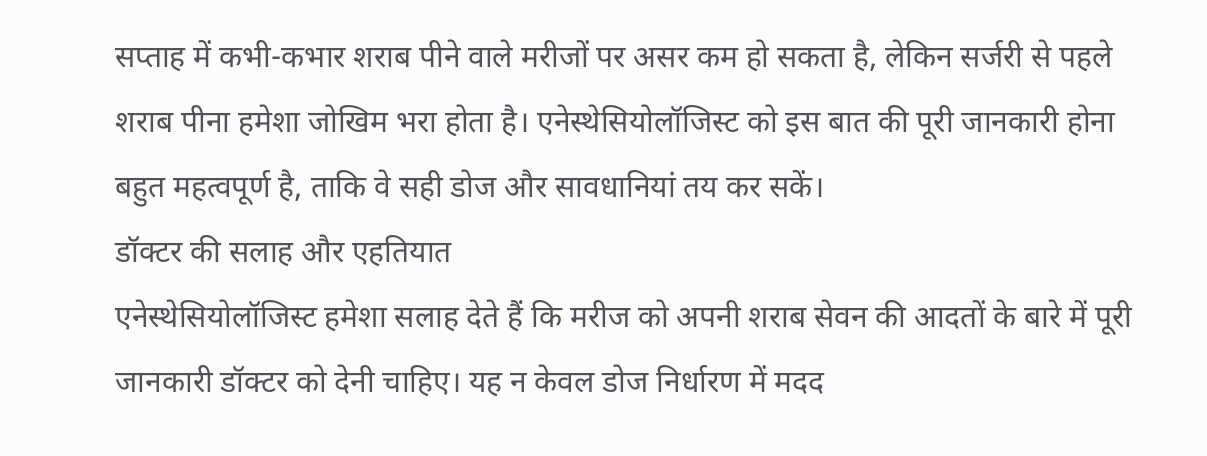सप्ताह में कभी-कभार शराब पीने वाले मरीजों पर असर कम हो सकता है, लेकिन सर्जरी से पहले शराब पीना हमेशा जोखिम भरा होता है। एनेस्थेसियोलॉजिस्ट को इस बात की पूरी जानकारी होना बहुत महत्वपूर्ण है, ताकि वे सही डोज और सावधानियां तय कर सकें।
डॉक्टर की सलाह और एहतियात
एनेस्थेसियोलॉजिस्ट हमेशा सलाह देते हैं कि मरीज को अपनी शराब सेवन की आदतों के बारे में पूरी जानकारी डॉक्टर को देनी चाहिए। यह न केवल डोज निर्धारण में मदद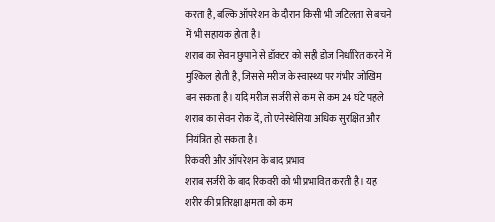करता है, बल्कि ऑपरेशन के दौरान किसी भी जटिलता से बचने में भी सहायक होता है।
शराब का सेवन छुपाने से डॉक्टर को सही डोज निर्धारित करने में मुश्किल होती है, जिससे मरीज के स्वास्थ्य पर गंभीर जोखिम बन सकता है। यदि मरीज सर्जरी से कम से कम 24 घंटे पहले शराब का सेवन रोक दें, तो एनेस्थेसिया अधिक सुरक्षित और नियंत्रित हो सकता है।
रिकवरी और ऑपरेशन के बाद प्रभाव
शराब सर्जरी के बाद रिकवरी को भी प्रभावित करती है। यह शरीर की प्रतिरक्षा क्षमता को कम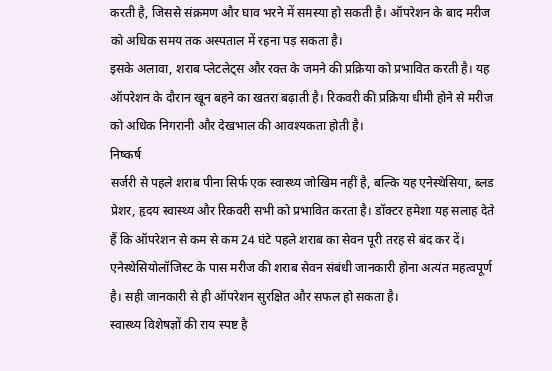करती है, जिससे संक्रमण और घाव भरने में समस्या हो सकती है। ऑपरेशन के बाद मरीज को अधिक समय तक अस्पताल में रहना पड़ सकता है।
इसके अलावा, शराब प्लेटलेट्स और रक्त के जमने की प्रक्रिया को प्रभावित करती है। यह ऑपरेशन के दौरान खून बहने का खतरा बढ़ाती है। रिकवरी की प्रक्रिया धीमी होने से मरीज को अधिक निगरानी और देखभाल की आवश्यकता होती है।
निष्कर्ष
सर्जरी से पहले शराब पीना सिर्फ एक स्वास्थ्य जोखिम नहीं है, बल्कि यह एनेस्थेसिया, ब्लड प्रेशर, हृदय स्वास्थ्य और रिकवरी सभी को प्रभावित करता है। डॉक्टर हमेशा यह सलाह देते हैं कि ऑपरेशन से कम से कम 24 घंटे पहले शराब का सेवन पूरी तरह से बंद कर दें।
एनेस्थेसियोलॉजिस्ट के पास मरीज की शराब सेवन संबंधी जानकारी होना अत्यंत महत्वपूर्ण है। सही जानकारी से ही ऑपरेशन सुरक्षित और सफल हो सकता है।
स्वास्थ्य विशेषज्ञों की राय स्पष्ट है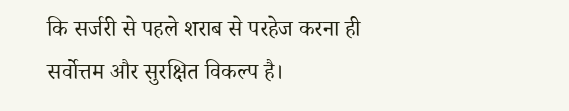कि सर्जरी से पहले शराब से परहेज करना ही सर्वोत्तम और सुरक्षित विकल्प है।